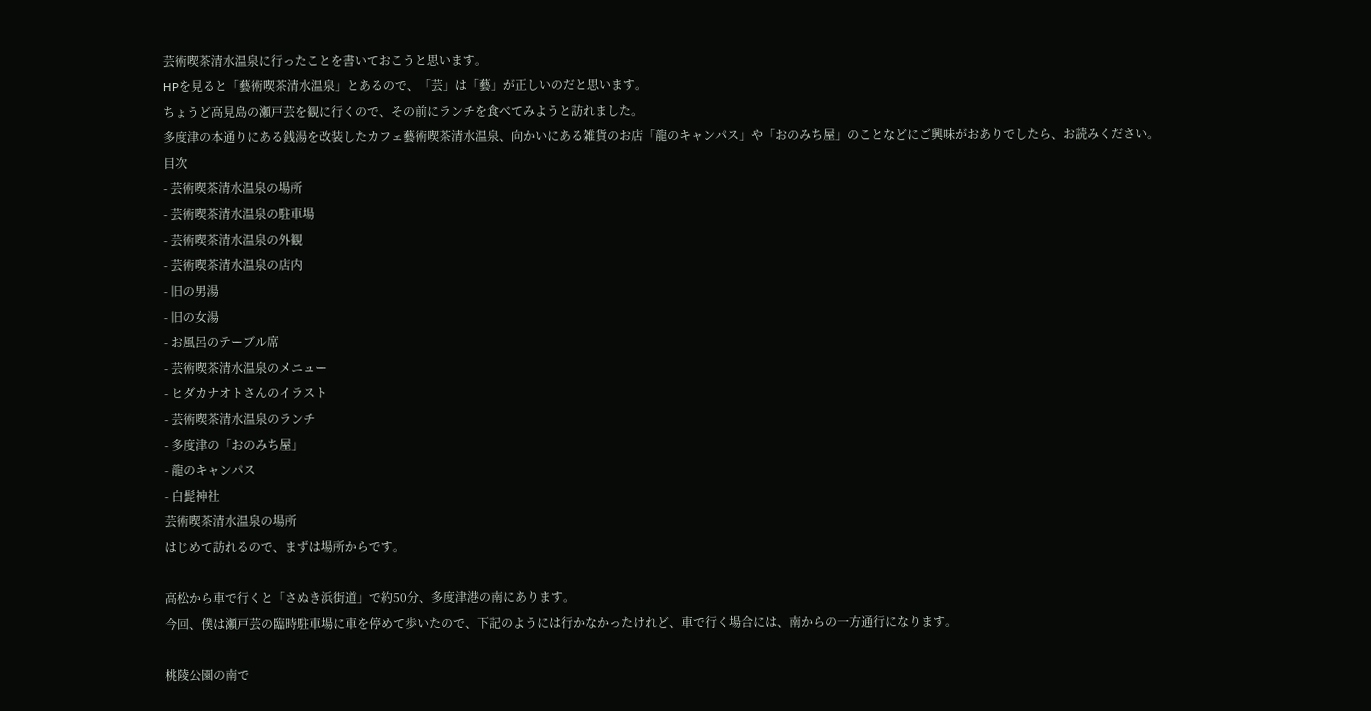芸術喫茶清水温泉に行ったことを書いておこうと思います。
HPを見ると「藝術喫茶清水温泉」とあるので、「芸」は「藝」が正しいのだと思います。
ちょうど高見島の瀬戸芸を観に行くので、その前にランチを食べてみようと訪れました。
多度津の本通りにある銭湯を改装したカフェ藝術喫茶清水温泉、向かいにある雑貨のお店「龍のキャンパス」や「おのみち屋」のことなどにご興味がおありでしたら、お読みください。
目次
- 芸術喫茶清水温泉の場所
- 芸術喫茶清水温泉の駐車場
- 芸術喫茶清水温泉の外観
- 芸術喫茶清水温泉の店内
- 旧の男湯
- 旧の女湯
- お風呂のテーブル席
- 芸術喫茶清水温泉のメニュー
- ヒダカナオトさんのイラスト
- 芸術喫茶清水温泉のランチ
- 多度津の「おのみち屋」
- 龍のキャンパス
- 白髭神社
芸術喫茶清水温泉の場所
はじめて訪れるので、まずは場所からです。

高松から車で行くと「さぬき浜街道」で約50分、多度津港の南にあります。
今回、僕は瀬戸芸の臨時駐車場に車を停めて歩いたので、下記のようには行かなかったけれど、車で行く場合には、南からの一方通行になります。

桃陵公園の南で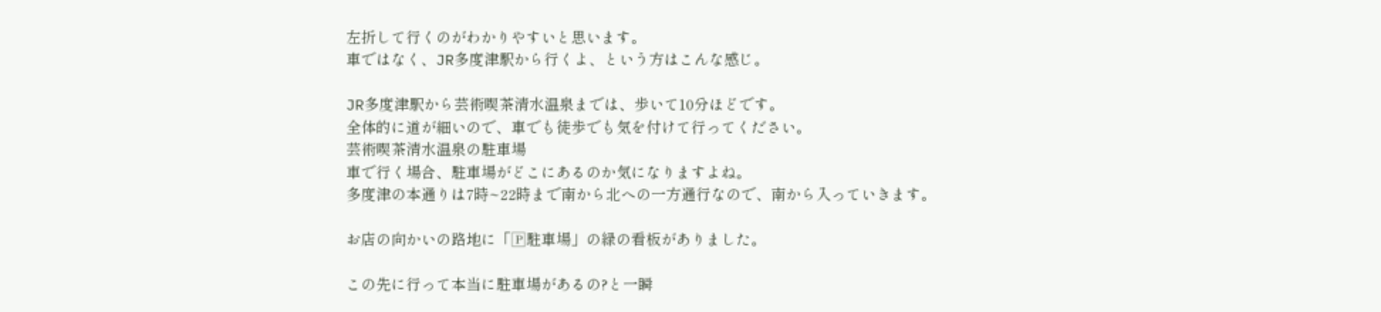左折して行くのがわかりやすいと思います。
車ではなく、JR多度津駅から行くよ、という方はこんな感じ。

JR多度津駅から芸術喫茶清水温泉までは、歩いて10分ほどです。
全体的に道が細いので、車でも徒歩でも気を付けて行ってください。
芸術喫茶清水温泉の駐車場
車で行く場合、駐車場がどこにあるのか気になりますよね。
多度津の本通りは7時~22時まで南から北への一方通行なので、南から入っていきます。

お店の向かいの路地に「🄿駐車場」の緑の看板がありました。

この先に行って本当に駐車場があるの?と一瞬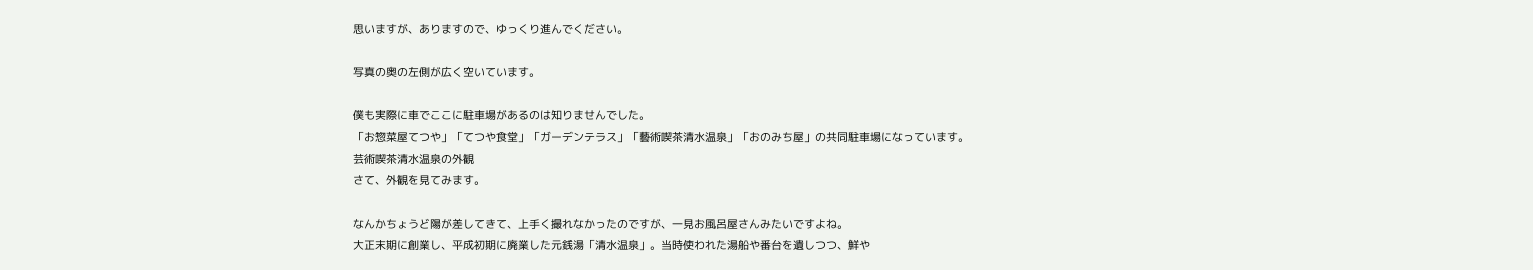思いますが、ありますので、ゆっくり進んでください。

写真の奥の左側が広く空いています。

僕も実際に車でここに駐車場があるのは知りませんでした。
「お惣菜屋てつや」「てつや食堂」「ガーデンテラス」「藝術喫茶清水温泉」「おのみち屋」の共同駐車場になっています。
芸術喫茶清水温泉の外観
さて、外観を見てみます。

なんかちょうど陽が差してきて、上手く撮れなかったのですが、一見お風呂屋さんみたいですよね。
大正末期に創業し、平成初期に廃業した元銭湯「清水温泉」。当時使われた湯船や番台を遺しつつ、鮮や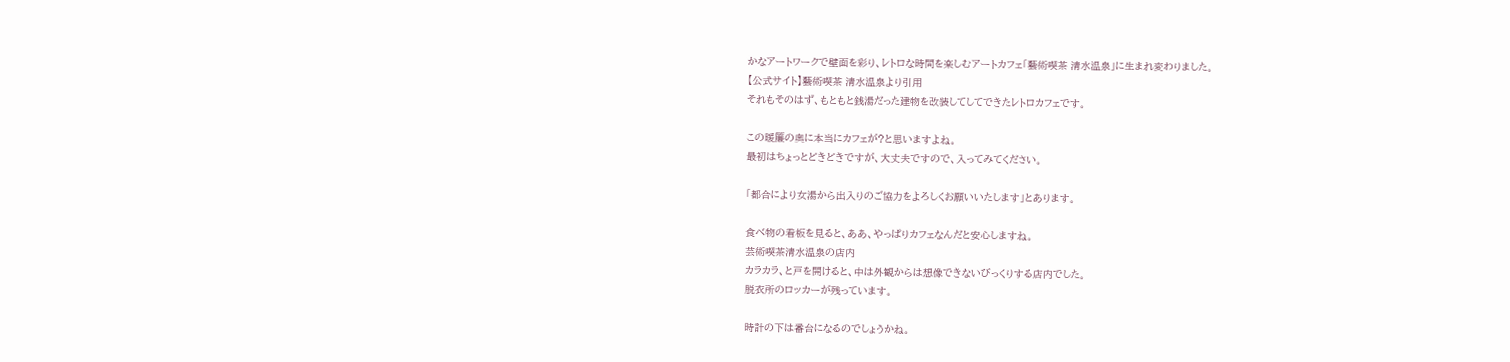かなアートワークで壁面を彩り、レトロな時間を楽しむアートカフェ「藝術喫茶 清水温泉」に生まれ変わりました。
【公式サイト】藝術喫茶 清水温泉より引用
それもそのはず、もともと銭湯だった建物を改装してしてできたレトロカフェです。

この暖簾の奥に本当にカフェが?と思いますよね。
最初はちょっとどきどきですが、大丈夫ですので、入ってみてください。

「都合により女湯から出入りのご協力をよろしくお願いいたします」とあります。

食べ物の看板を見ると、ああ、やっぱりカフェなんだと安心しますね。
芸術喫茶清水温泉の店内
カラカラ、と戸を開けると、中は外観からは想像できないびっくりする店内でした。
脱衣所のロッカーが残っています。

時計の下は番台になるのでしょうかね。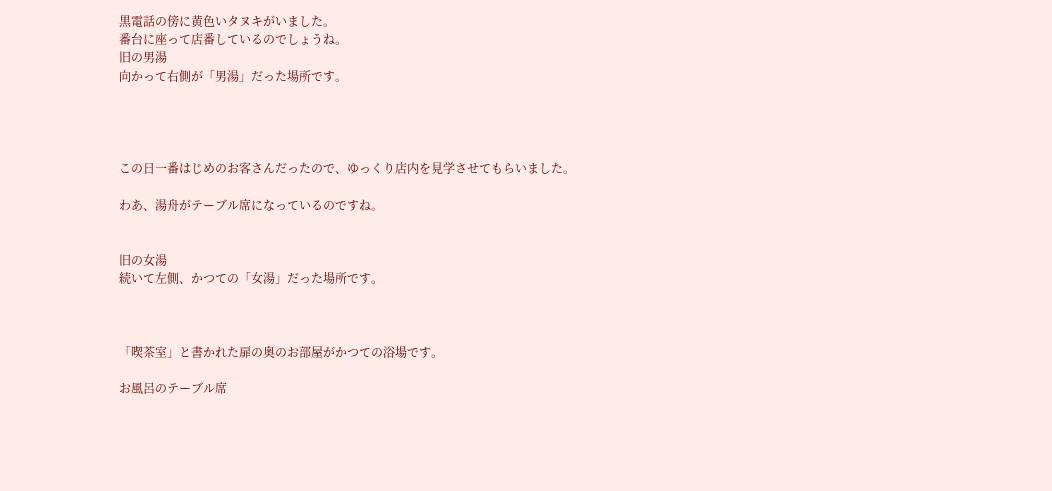黒電話の傍に黄色いタヌキがいました。
番台に座って店番しているのでしょうね。
旧の男湯
向かって右側が「男湯」だった場所です。




この日一番はじめのお客さんだったので、ゆっくり店内を見学させてもらいました。

わあ、湯舟がテーブル席になっているのですね。


旧の女湯
続いて左側、かつての「女湯」だった場所です。



「喫茶室」と書かれた扉の奥のお部屋がかつての浴場です。

お風呂のテーブル席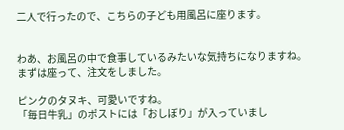二人で行ったので、こちらの子ども用風呂に座ります。


わあ、お風呂の中で食事しているみたいな気持ちになりますね。
まずは座って、注文をしました。

ピンクのタヌキ、可愛いですね。
「毎日牛乳」のポストには「おしぼり」が入っていまし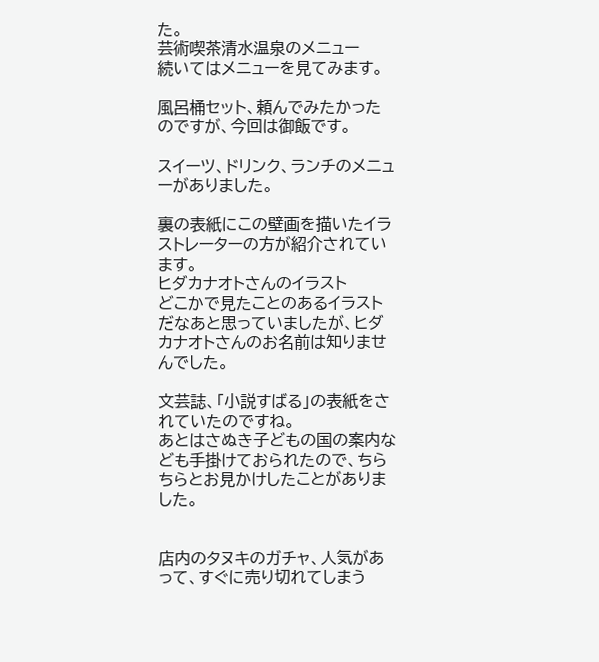た。
芸術喫茶清水温泉のメニュー
続いてはメニューを見てみます。

風呂桶セット、頼んでみたかったのですが、今回は御飯です。

スイーツ、ドリンク、ランチのメニューがありました。

裏の表紙にこの壁画を描いたイラストレーターの方が紹介されています。
ヒダカナオトさんのイラスト
どこかで見たことのあるイラストだなあと思っていましたが、ヒダカナオトさんのお名前は知りませんでした。

文芸誌、「小説すばる」の表紙をされていたのですね。
あとはさぬき子どもの国の案内なども手掛けておられたので、ちらちらとお見かけしたことがありました。


店内のタヌキのガチャ、人気があって、すぐに売り切れてしまう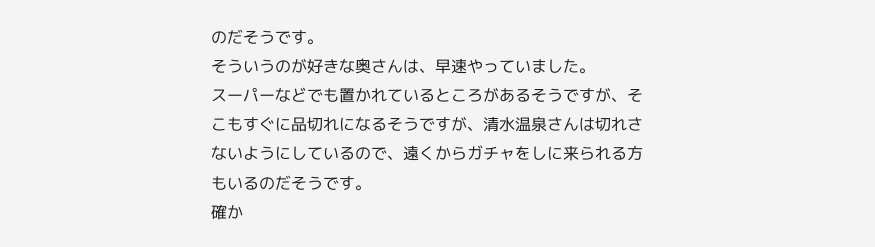のだそうです。
そういうのが好きな奥さんは、早速やっていました。
スーパーなどでも置かれているところがあるそうですが、そこもすぐに品切れになるそうですが、清水温泉さんは切れさないようにしているので、遠くからガチャをしに来られる方もいるのだそうです。
確か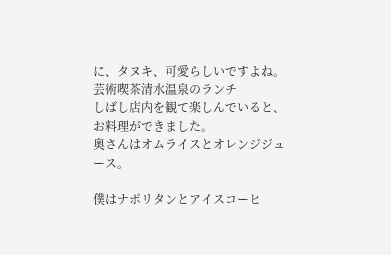に、タヌキ、可愛らしいですよね。
芸術喫茶清水温泉のランチ
しばし店内を観て楽しんでいると、お料理ができました。
奥さんはオムライスとオレンジジュース。

僕はナポリタンとアイスコーヒ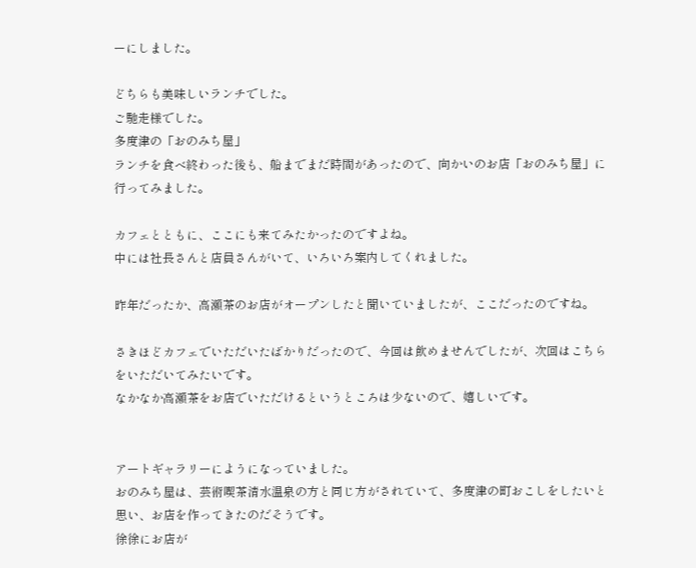ーにしました。

どちらも美味しいランチでした。
ご馳走様でした。
多度津の「おのみち屋」
ランチを食べ終わった後も、船までまだ時間があったので、向かいのお店「おのみち屋」に行ってみました。

カフェとともに、ここにも来てみたかったのですよね。
中には社長さんと店員さんがいて、いろいろ案内してくれました。

昨年だったか、高瀬茶のお店がオープンしたと聞いていましたが、ここだったのですね。

さきほどカフェでいただいたばかりだったので、今回は飲めませんでしたが、次回はこちらをいただいてみたいです。
なかなか高瀬茶をお店でいただけるというところは少ないので、嬉しいです。


アートギャラリーにようになっていました。
おのみち屋は、芸術喫茶清水温泉の方と同じ方がされていて、多度津の町おこしをしたいと思い、お店を作ってきたのだそうです。
徐徐にお店が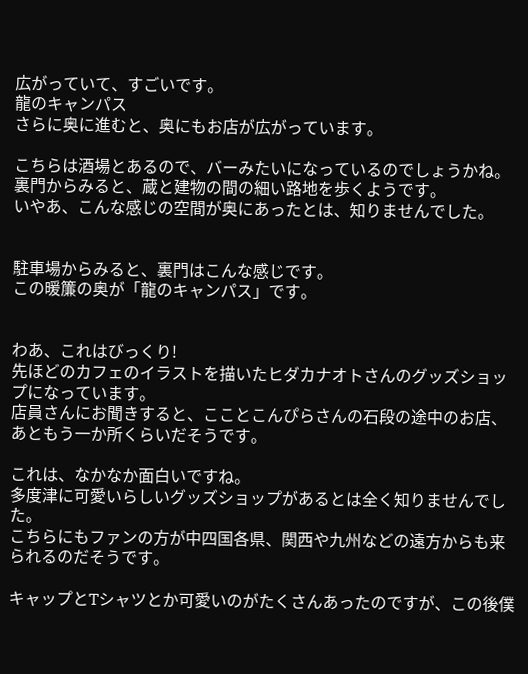広がっていて、すごいです。
龍のキャンパス
さらに奥に進むと、奥にもお店が広がっています。

こちらは酒場とあるので、バーみたいになっているのでしょうかね。
裏門からみると、蔵と建物の間の細い路地を歩くようです。
いやあ、こんな感じの空間が奥にあったとは、知りませんでした。


駐車場からみると、裏門はこんな感じです。
この暖簾の奥が「龍のキャンパス」です。


わあ、これはびっくり!
先ほどのカフェのイラストを描いたヒダカナオトさんのグッズショップになっています。
店員さんにお聞きすると、こことこんぴらさんの石段の途中のお店、あともう一か所くらいだそうです。

これは、なかなか面白いですね。
多度津に可愛いらしいグッズショップがあるとは全く知りませんでした。
こちらにもファンの方が中四国各県、関西や九州などの遠方からも来られるのだそうです。

キャップとTシャツとか可愛いのがたくさんあったのですが、この後僕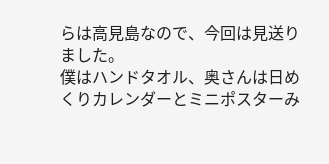らは高見島なので、今回は見送りました。
僕はハンドタオル、奥さんは日めくりカレンダーとミニポスターみ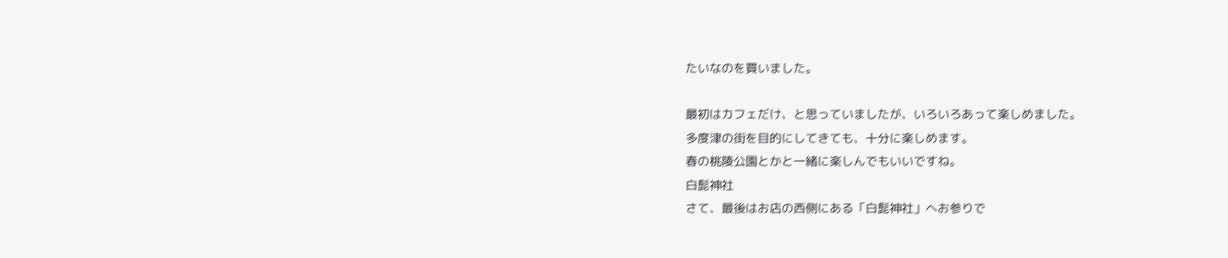たいなのを買いました。

最初はカフェだけ、と思っていましたが、いろいろあって楽しめました。
多度津の街を目的にしてきても、十分に楽しめます。
春の桃陵公園とかと一緒に楽しんでもいいですね。
白髭神社
さて、最後はお店の西側にある「白髭神社」へお参りで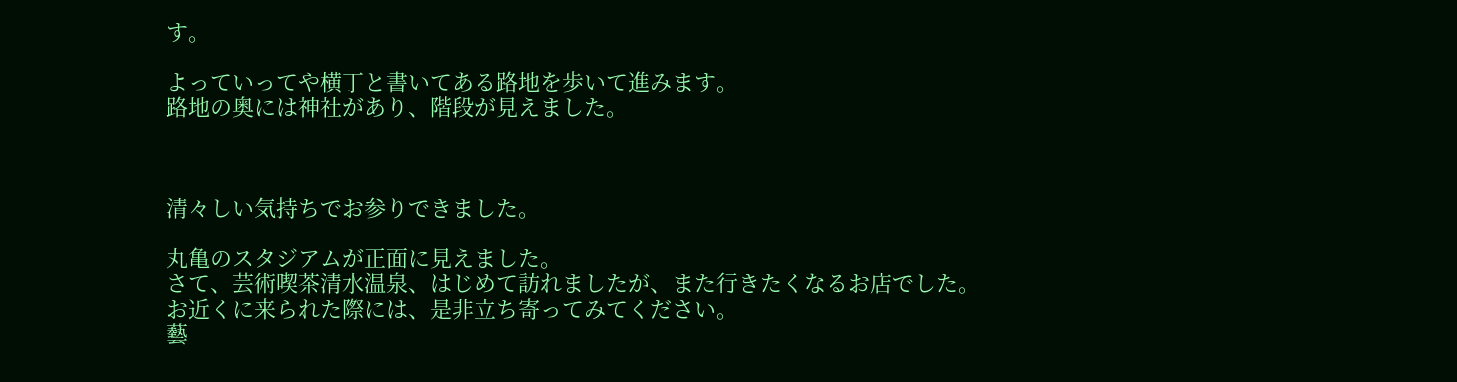す。

よっていってや横丁と書いてある路地を歩いて進みます。
路地の奥には神社があり、階段が見えました。



清々しい気持ちでお参りできました。

丸亀のスタジアムが正面に見えました。
さて、芸術喫茶清水温泉、はじめて訪れましたが、また行きたくなるお店でした。
お近くに来られた際には、是非立ち寄ってみてください。
藝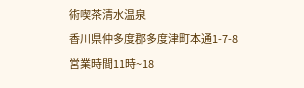術喫茶清水温泉
香川県仲多度郡多度津町本通1-7-8
営業時間11時~18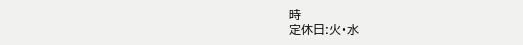時
定休日:火・水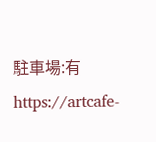駐車場:有
https://artcafe-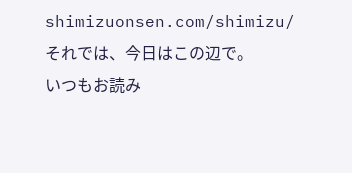shimizuonsen.com/shimizu/
それでは、今日はこの辺で。
いつもお読み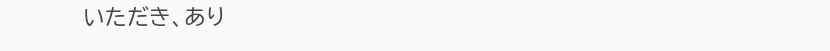いただき、あり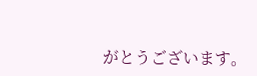がとうございます。